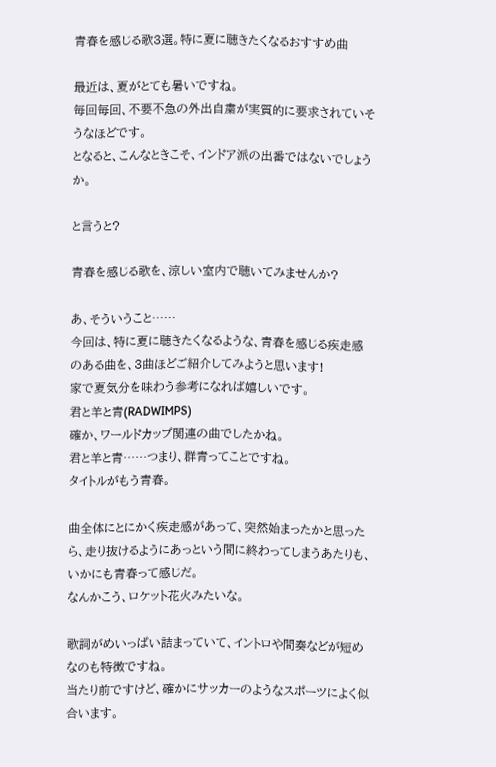青春を感じる歌3選。特に夏に聴きたくなるおすすめ曲

最近は、夏がとても暑いですね。
毎回毎回、不要不急の外出自粛が実質的に要求されていそうなほどです。
となると、こんなときこそ、インドア派の出番ではないでしょうか。

と言うと?

青春を感じる歌を、涼しい室内で聴いてみませんか?

あ、そういうこと……
今回は、特に夏に聴きたくなるような、青春を感じる疾走感のある曲を、3曲ほどご紹介してみようと思います!
家で夏気分を味わう参考になれば嬉しいです。
君と羊と青(RADWIMPS)
確か、ワールドカップ関連の曲でしたかね。
君と羊と青……つまり、群青ってことですね。
タイトルがもう青春。

曲全体にとにかく疾走感があって、突然始まったかと思ったら、走り抜けるようにあっという間に終わってしまうあたりも、いかにも青春って感じだ。
なんかこう、ロケット花火みたいな。

歌詞がめいっぱい詰まっていて、イントロや間奏などが短めなのも特徴ですね。
当たり前ですけど、確かにサッカーのようなスポーツによく似合います。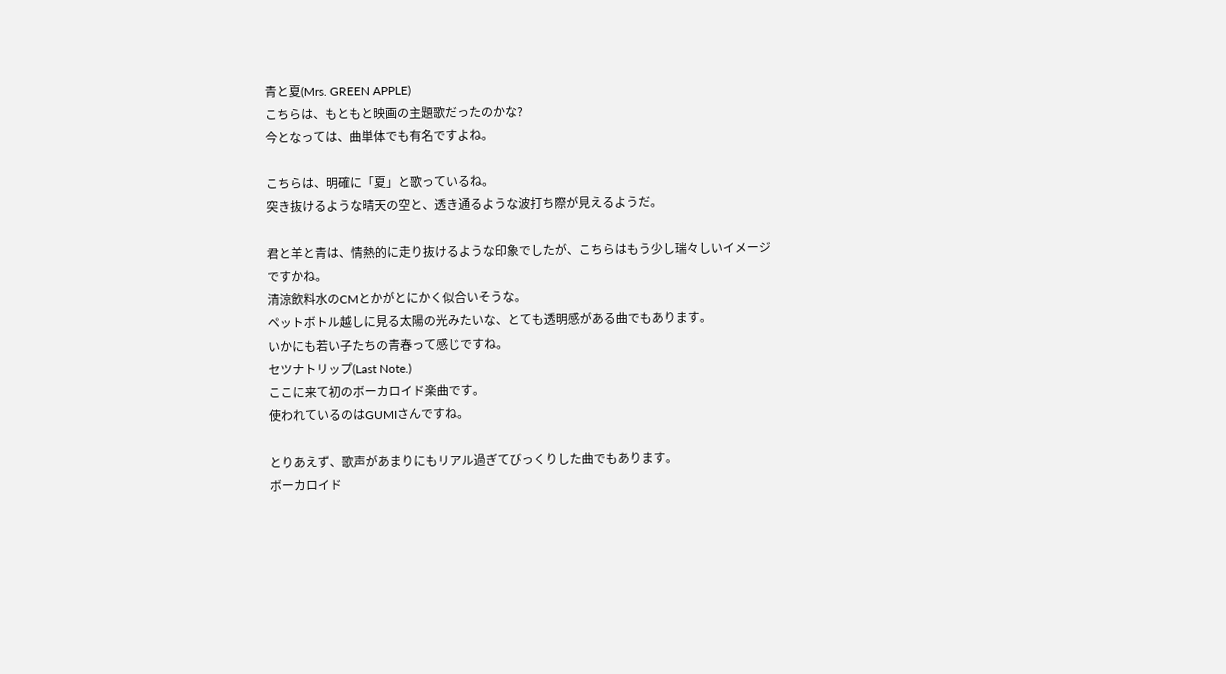青と夏(Mrs. GREEN APPLE)
こちらは、もともと映画の主題歌だったのかな?
今となっては、曲単体でも有名ですよね。

こちらは、明確に「夏」と歌っているね。
突き抜けるような晴天の空と、透き通るような波打ち際が見えるようだ。

君と羊と青は、情熱的に走り抜けるような印象でしたが、こちらはもう少し瑞々しいイメージですかね。
清涼飲料水のCMとかがとにかく似合いそうな。
ペットボトル越しに見る太陽の光みたいな、とても透明感がある曲でもあります。
いかにも若い子たちの青春って感じですね。
セツナトリップ(Last Note.)
ここに来て初のボーカロイド楽曲です。
使われているのはGUMIさんですね。

とりあえず、歌声があまりにもリアル過ぎてびっくりした曲でもあります。
ボーカロイド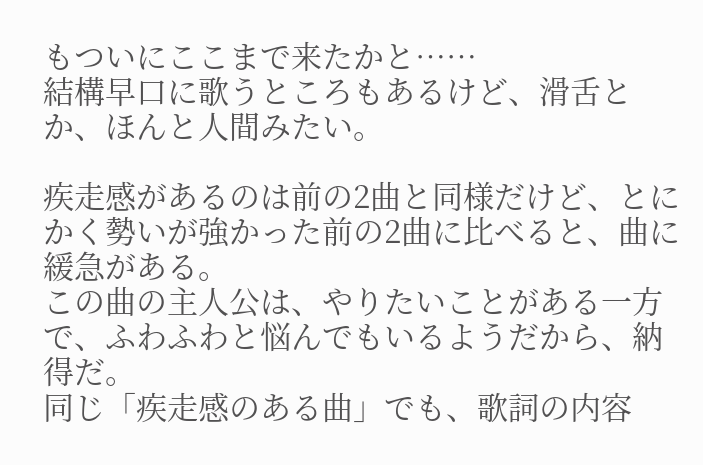もついにここまで来たかと……
結構早口に歌うところもあるけど、滑舌とか、ほんと人間みたい。

疾走感があるのは前の2曲と同様だけど、とにかく勢いが強かった前の2曲に比べると、曲に緩急がある。
この曲の主人公は、やりたいことがある一方で、ふわふわと悩んでもいるようだから、納得だ。
同じ「疾走感のある曲」でも、歌詞の内容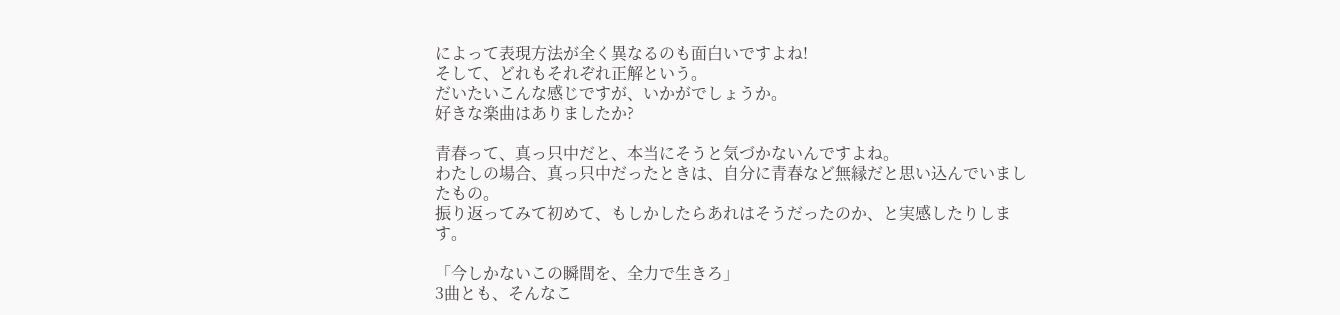によって表現方法が全く異なるのも面白いですよね!
そして、どれもそれぞれ正解という。
だいたいこんな感じですが、いかがでしょうか。
好きな楽曲はありましたか?

青春って、真っ只中だと、本当にそうと気づかないんですよね。
わたしの場合、真っ只中だったときは、自分に青春など無縁だと思い込んでいましたもの。
振り返ってみて初めて、もしかしたらあれはそうだったのか、と実感したりします。

「今しかないこの瞬間を、全力で生きろ」
3曲とも、そんなこ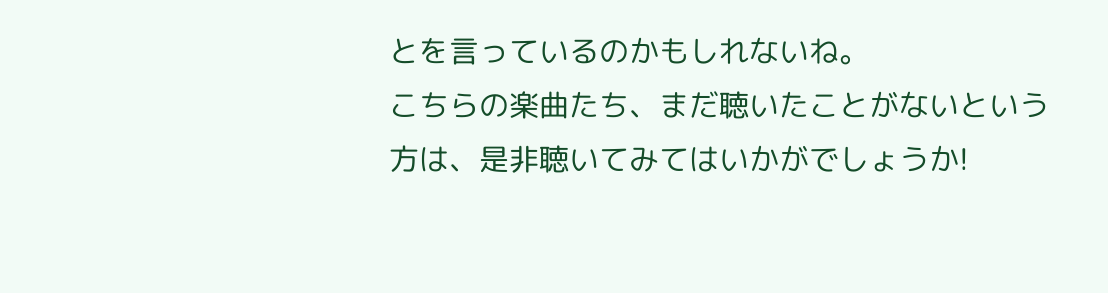とを言っているのかもしれないね。
こちらの楽曲たち、まだ聴いたことがないという方は、是非聴いてみてはいかがでしょうか!